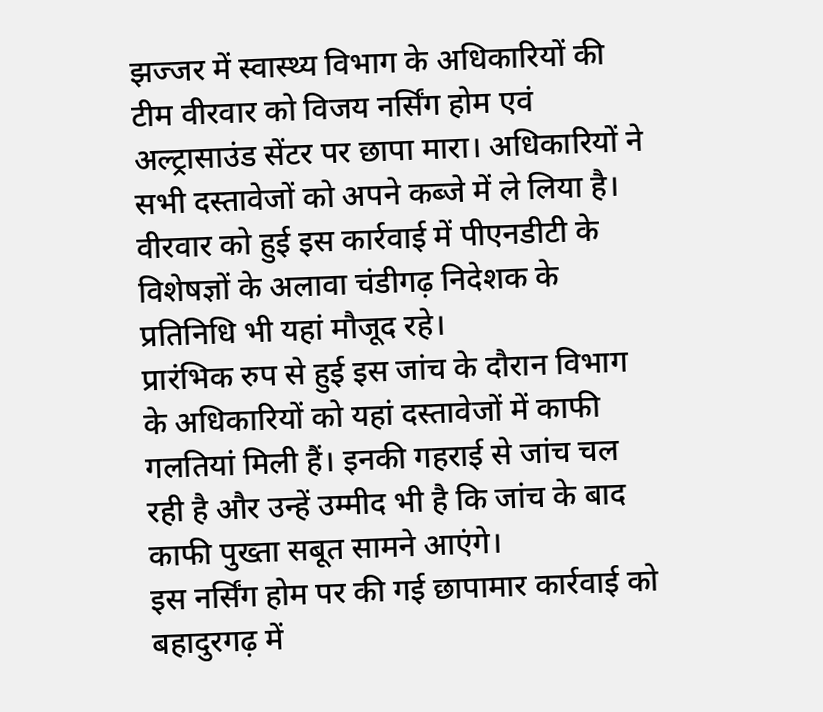झज्जर में स्वास्थ्य विभाग के अधिकारियों की टीम वीरवार को विजय नर्सिंग होम एवं अल्ट्रासाउंड सेंटर पर छापा मारा। अधिकारियों ने सभी दस्तावेजों को अपने कब्जे में ले लिया है। वीरवार को हुई इस कार्रवाई में पीएनडीटी के विशेषज्ञों के अलावा चंडीगढ़ निदेशक के प्रतिनिधि भी यहां मौजूद रहे।
प्रारंभिक रुप से हुई इस जांच के दौरान विभाग के अधिकारियों को यहां दस्तावेजों में काफी गलतियां मिली हैं। इनकी गहराई से जांच चल रही है और उन्हें उम्मीद भी है कि जांच के बाद काफी पुख्ता सबूत सामने आएंगे।
इस नर्सिंग होम पर की गई छापामार कार्रवाई को बहादुरगढ़ में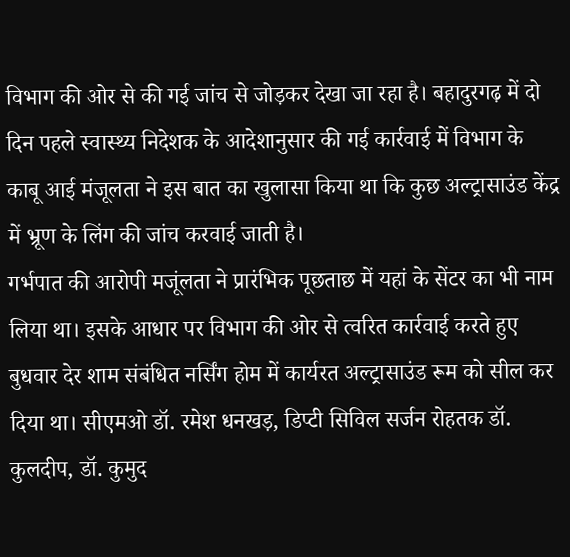विभाग की ओर से की गई जांच से जोड़कर देखा जा रहा है। बहादुरगढ़ में दो दिन पहले स्वास्थ्य निदेशक के आदेशानुसार की गई कार्रवाई में विभाग के काबू आई मंजूलता ने इस बात का खुलासा किया था कि कुछ अल्ट्रासाउंड केंद्र में भ्रूण के लिंग की जांच करवाई जाती है।
गर्भपात की आरोपी मजूंलता ने प्रारंभिक पूछताछ में यहां के सेंटर का भी नाम लिया था। इसके आधार पर विभाग की ओर से त्वरित कार्रवाई करते हुए बुधवार देर शाम संबंधित नर्सिंग होम में कार्यरत अल्ट्रासाउंड रूम को सील कर दिया था। सीएमओ डॉ. रमेश धनखड़, डिप्टी सिविल सर्जन रोहतक डॉ. कुलदीप, डॉ. कुमुद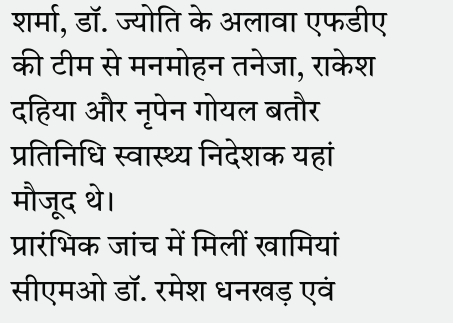शर्मा, डॉ. ज्योति के अलावा एफडीए की टीम से मनमोहन तनेजा, राकेश दहिया और नृपेन गोयल बतौर प्रतिनिधि स्वास्थ्य निदेशक यहां मौजूद थे।
प्रारंभिक जांच में मिलीं खामियां
सीएमओ डॉ. रमेश धनखड़ एवं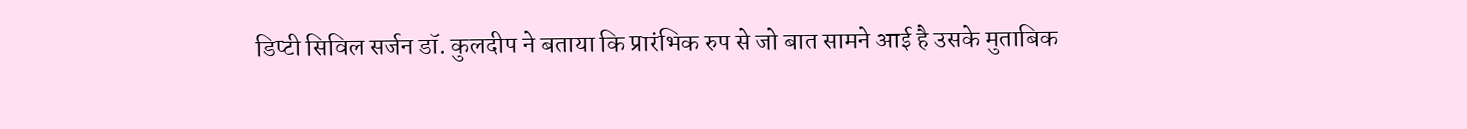डिप्टी सिविल सर्जन डॉ. कुलदीप ने बताया कि प्रारंभिक रुप से जो बात सामने आई है उसके मुताबिक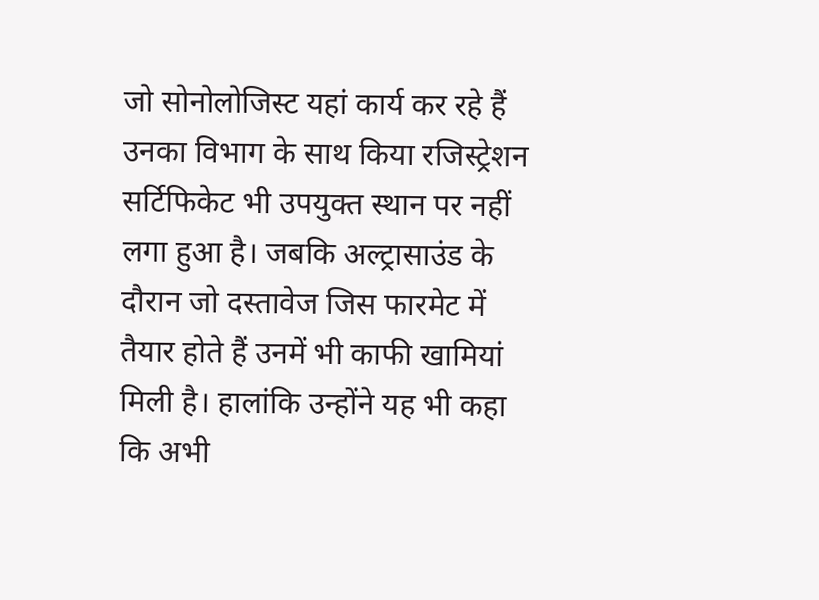जो सोनोलोजिस्ट यहां कार्य कर रहे हैं उनका विभाग के साथ किया रजिस्ट्रेशन सर्टिफिकेट भी उपयुक्त स्थान पर नहीं लगा हुआ है। जबकि अल्ट्रासाउंड के दौरान जो दस्तावेज जिस फारमेट में तैयार होते हैं उनमें भी काफी खामियां मिली है। हालांकि उन्होंने यह भी कहा कि अभी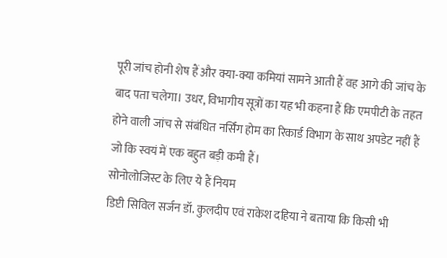पूरी जांच होनी शेष हैं और क्या-क्या कमियां सामने आती हैं वह आगे की जांच के बाद पता चलेगा। उधर, विभागीय सूत्रों का यह भी कहना हैं कि एमपीटी के तहत होने वाली जांच से संबंधित नर्सिंग होम का रिकार्ड विभाग के साथ अपडेट नहीं हैं जो कि स्वयं में एक बहुत बड़ी कमी हैं।
सोनोलोजिस्ट के लिए ये हैं नियम
डिप्टी सिविल सर्जन डॉ. कुलदीप एवं राकेश दहिया ने बताया कि किसी भी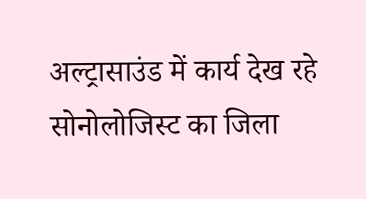अल्ट्रासाउंड में कार्य देख रहे सोनोलोजिस्ट का जिला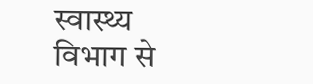स्वास्थ्य विभाग से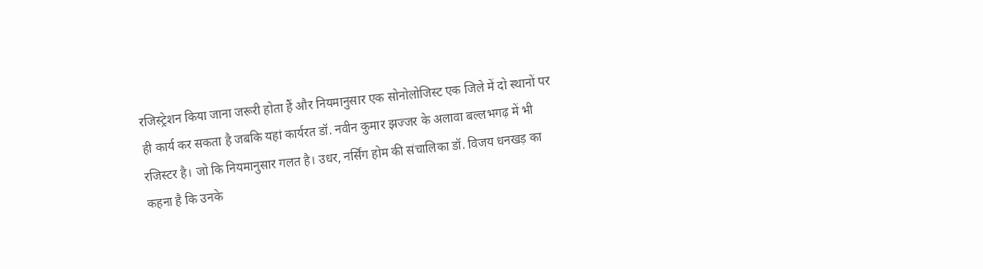रजिस्ट्रेशन किया जाना जरूरी होता हैं और नियमानुसार एक सोनोलोजिस्ट एक जिले में दो स्थानों पर ही कार्य कर सकता है जबकि यहां कार्यरत डॉ. नवीन कुमार झज्जर के अलावा बल्लभगढ़ में भी रजिस्टर है। जो कि नियमानुसार गलत है। उधर, नर्सिंग होम की संचालिका डॉ. विजय धनखड़ का कहना है कि उनके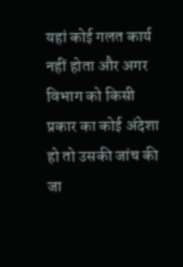यहां कोई गलत कार्य नहीं होता और अगर विभाग को किसी प्रकार का कोई अंदेशा हो तो उसकी जांच की जा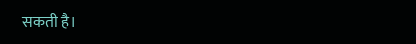सकती है।